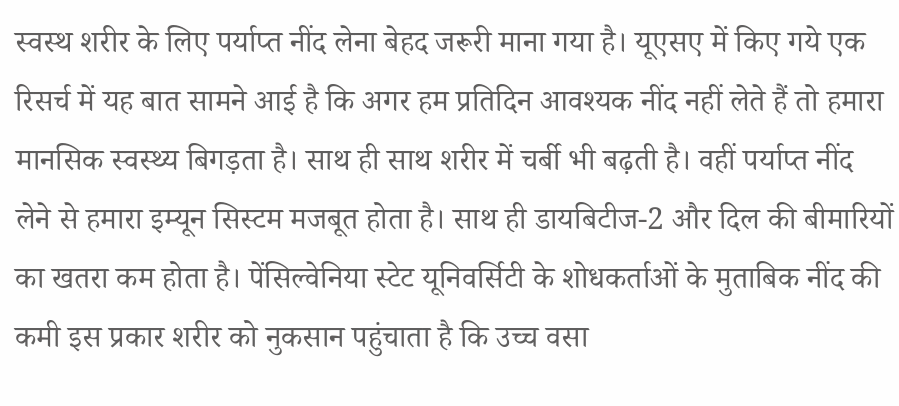स्वस्थ शरीर के लिए पर्याप्त नींद लेना बेहद जरूरी माना गया है। यूएसए में किए गये एक रिसर्च में यह बात सामने आई है कि अगर हम प्रतिदिन आवश्यक नींद नहीं लेते हैं तो हमारा मानसिक स्वस्थ्य बिगड़ता है। साथ ही साथ शरीर में चर्बी भी बढ़ती है। वहीं पर्याप्त नींद लेने से हमारा इम्यून सिस्टम मजबूत होता है। साथ ही डायबिटीज-2 और दिल की बीमारियों का खतरा कम होता है। पेंसिल्वेनिया स्टेट यूनिवर्सिटी के शोधकर्ताओं के मुताबिक नींद की कमी इस प्रकार शरीर को नुकसान पहुंचाता है कि उच्च वसा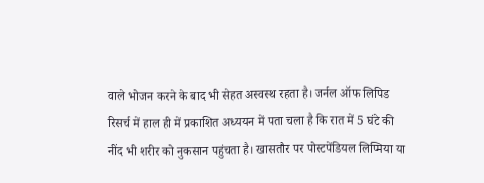वाले भोजन करने के बाद भी सेहत अस्वस्थ रहता है। जर्नल ऑफ लिपिड रिसर्च में हाल ही में प्रकाशित अध्ययन में पता चला है कि रात में 5 घंटे की नींद भी शरीर को नुकसान पहुंचता है। खासतौर पर पोस्टपेंडियल लिप्मिया या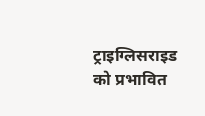ट्राइग्लिसराइड को प्रभावित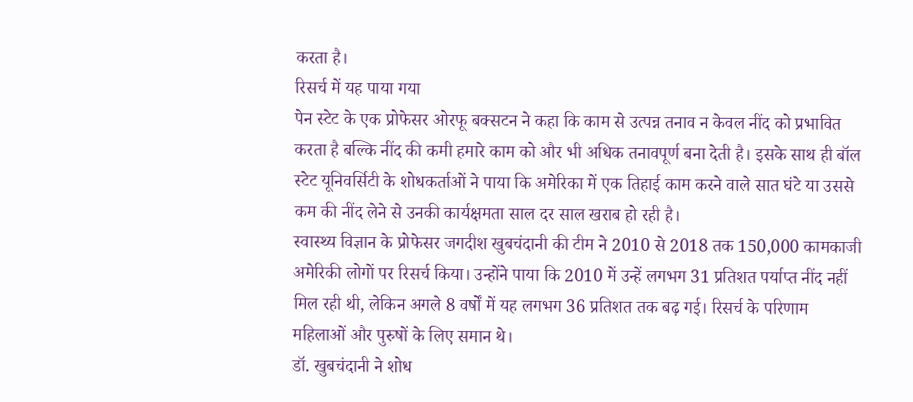करता है।
रिसर्च में यह पाया गया
पेन स्टेट के एक प्रोफेसर ओरफू बक्सटन ने कहा कि काम से उत्पन्न तनाव न केवल नींद को प्रभावित करता है बल्कि नींद की कमी हमारे काम को और भी अधिक तनावपूर्ण बना देती है। इसके साथ ही बॉल स्टेट यूनिवर्सिटी के शोधकर्ताओं ने पाया कि अमेरिका में एक तिहाई काम करने वाले सात घंटे या उससे कम की नींद लेने से उनकी कार्यक्षमता साल दर साल खराब हो रही है।
स्वास्थ्य विज्ञान के प्रोफेसर जगदीश खुबचंदानी की टीम ने 2010 से 2018 तक 150,000 कामकाजी अमेरिकी लोगों पर रिसर्च किया। उन्होंने पाया कि 2010 में उन्हें लगभग 31 प्रतिशत पर्याप्त नींद नहीं मिल रही थी, लेकिन अगले 8 वर्षों में यह लगभग 36 प्रतिशत तक बढ़ गई। रिसर्च के परिणाम महिलाओं और पुरुषों के लिए समान थे।
डॉ. खुबचंदानी ने शोध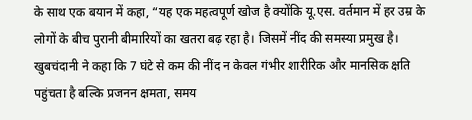के साथ एक बयान में कहा, “यह एक महत्वपूर्ण खोज है क्योंकि यू.एस. वर्तमान में हर उम्र के लोगों के बीच पुरानी बीमारियों का खतरा बढ़ रहा है। जिसमें नींद की समस्या प्रमुख है। खुबचंदानी ने कहा कि 7 घंटे से कम की नींद न केवल गंभीर शारीरिक और मानसिक क्षति पहुंचता है बल्कि प्रजनन क्षमता, समय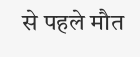से पहले मौत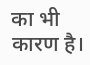का भी कारण है।